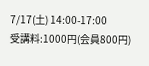7/17(土) 14:00-17:00
受講料:1000円(会員800円)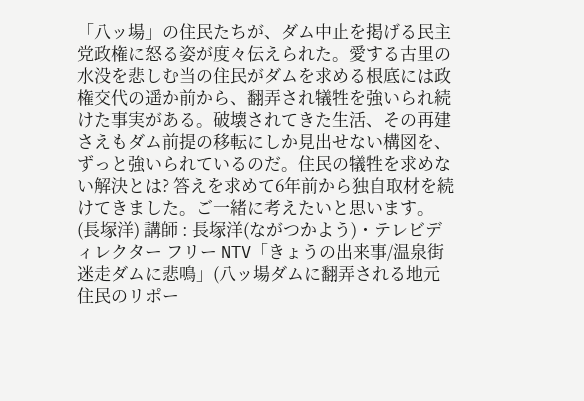「八ッ場」の住民たちが、ダム中止を掲げる民主党政権に怒る姿が度々伝えられた。愛する古里の水没を悲しむ当の住民がダムを求める根底には政権交代の遥か前から、翻弄され犠牲を強いられ続けた事実がある。破壊されてきた生活、その再建さえもダム前提の移転にしか見出せない構図を、ずっと強いられているのだ。住民の犠牲を求めない解決とは? 答えを求めて6年前から独自取材を続けてきました。ご一緒に考えたいと思います。(長塚洋) 講師 : 長塚洋(ながつかよう)・テレビディレクター フリー NTV「きょうの出来事/温泉街 迷走ダムに悲鳴」(八ッ場ダムに翻弄される地元住民のリポー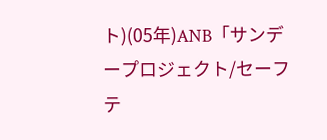ト)(05年)ANB「サンデープロジェクト/セーフテ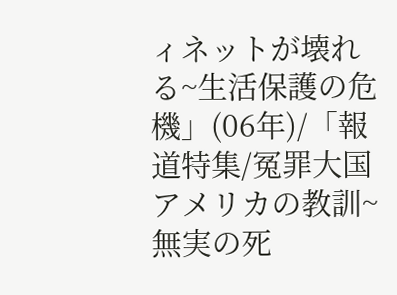ィネットが壊れる~生活保護の危機」(06年)/「報道特集/冤罪大国アメリカの教訓~無実の死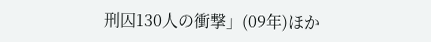刑囚130人の衝撃」(09年)ほか